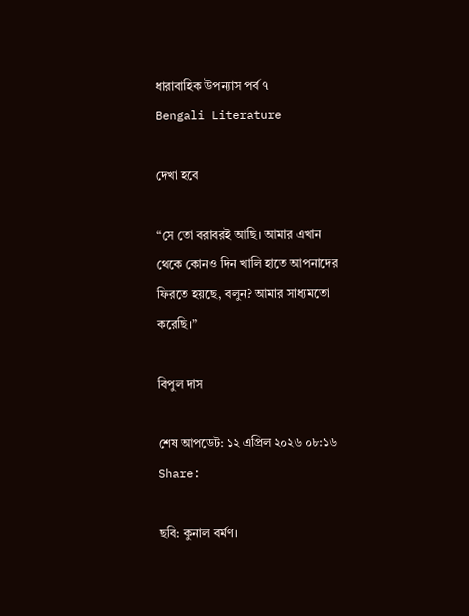ধারাবাহিক উপন্যাস পর্ব ৭
Bengali Literature

দেখা হবে

“সে তো বরাবরই আছি। আমার এখান থেকে কোনও দিন খালি হাতে আপনাদের ফিরতে হয়ছে, বলুন? আমার সাধ্যমতো করেছি।”

বিপুল দাস

শেষ আপডেট: ১২ এপ্রিল ২০২৬ ০৮:১৬
Share:

ছবি: কুনাল বর্মণ।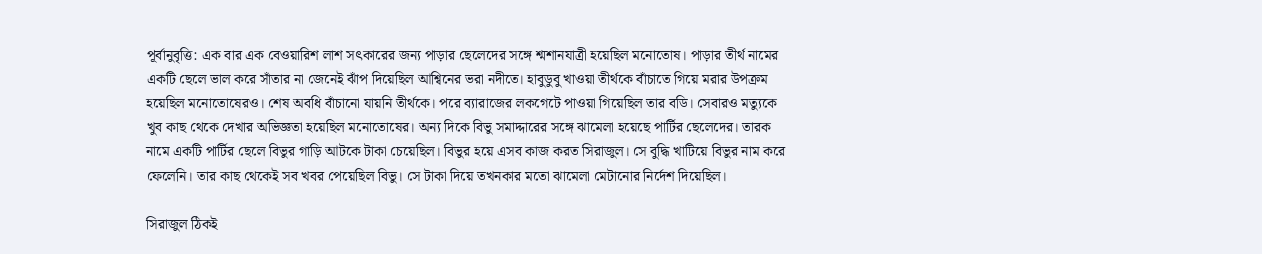পূর্বানুবৃত্তি: এক বার এক বেওয়ারিশ লাশ সৎকারের জন্য পাড়ার ছেলেদের সঙ্গে শ্মশানযাত্রী হয়েছিল মনোতোষ। পাড়ার তীর্থ নামের একটি ছেলে ভাল করে সাঁতার না জেনেই ঝাঁপ দিয়েছিল আশ্বিনের ভরা নদীতে। হাবুডুবু খাওয়া তীর্থকে বাঁচাতে গিয়ে মরার উপক্রম হয়েছিল মনোতোষেরও। শেষ অবধি বাঁচানো যায়নি তীর্থকে। পরে ব্যারাজের লকগেটে পাওয়া গিয়েছিল তার বডি। সেবারও মত্যুকে খুব কাছ থেকে দেখার অভিজ্ঞতা হয়েছিল মনোতোষের। অন্য দিকে বিভু সমাদ্দারের সঙ্গে ঝামেলা হয়েছে পার্টির ছেলেদের। তারক নামে একটি পার্টির ছেলে বিভুর গাড়ি আটকে টাকা চেয়েছিল। বিভুর হয়ে এসব কাজ করত সিরাজুল। সে বুদ্ধি খাটিয়ে বিভুর নাম করে ফেলেনি। তার কাছ থেকেই সব খবর পেয়েছিল বিভু। সে টাকা দিয়ে তখনকার মতো ঝামেলা মেটানোর নির্দেশ দিয়েছিল।

সিরাজুল ঠিকই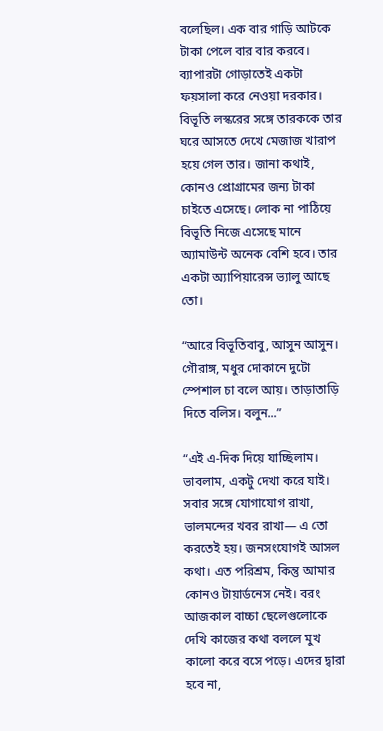বলেছিল। এক বার গাড়ি আটকে টাকা পেলে বার বার করবে। ব্যাপারটা গোড়াতেই একটা ফয়সালা করে নেওয়া দরকার। বিভূতি লস্করের সঙ্গে তারককে তার ঘরে আসতে দেখে মেজাজ খারাপ হয়ে গেল তার। জানা কথাই, কোনও প্রোগ্রামের জন্য টাকা চাইতে এসেছে। লোক না পাঠিয়ে বিভূতি নিজে এসেছে মানে অ্যামাউন্ট অনেক বেশি হবে। তার একটা অ্যাপিয়ারেন্স ভ্যালু আছে তো।

“আরে বিভূতিবাবু, আসুন আসুন। গৌরাঙ্গ, মধুর দোকানে দুটো স্পেশাল চা বলে আয়। তাড়াতাড়ি দিতে বলিস। বলুন...”

“এই এ-দিক দিয়ে যাচ্ছিলাম। ভাবলাম, একটু দেখা করে যাই। সবার সঙ্গে যোগাযোগ রাখা, ভালমন্দের খবর রাখা— এ তো করতেই হয়। জনসংযোগই আসল কথা। এত পরিশ্রম, কিন্তু আমার কোনও টায়ার্ডনেস নেই। বরং আজকাল বাচ্চা ছেলেগুলোকে দেখি কাজের কথা বললে মুখ কালো করে বসে পড়ে। এদের দ্বারা হবে না,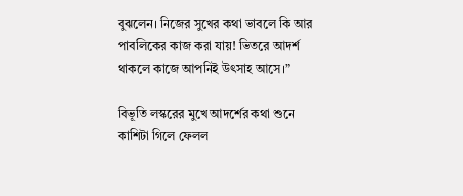বুঝলেন। নিজের সুখের কথা ভাবলে কি আর পাবলিকের কাজ করা যায়! ভিতরে আদর্শ থাকলে কাজে আপনিই উৎসাহ আসে।”

বিভূতি লস্করের মুখে আদর্শের কথা শুনে কাশিটা গিলে ফেলল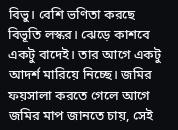বিভু। বেশি ভণিতা করছে বিভূতি লস্কর। ঝেড়ে কাশবে একটু বাদেই। তার আগে একটু আদর্শ মারিয়ে নিচ্ছে। জমির ফয়সালা করতে গেলে আগে জমির মাপ জানতে চায়, সেই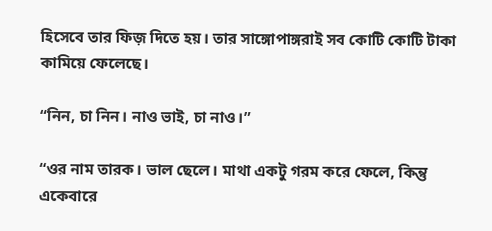হিসেবে তার ফিজ় দিতে হয়। তার সাঙ্গোপাঙ্গরাই সব কোটি কোটি টাকা কামিয়ে ফেলেছে।

“নিন, চা নিন। নাও ভাই, চা নাও।”

“ওর নাম তারক। ভাল ছেলে। মাথা একটু গরম করে ফেলে, কিন্তু একেবারে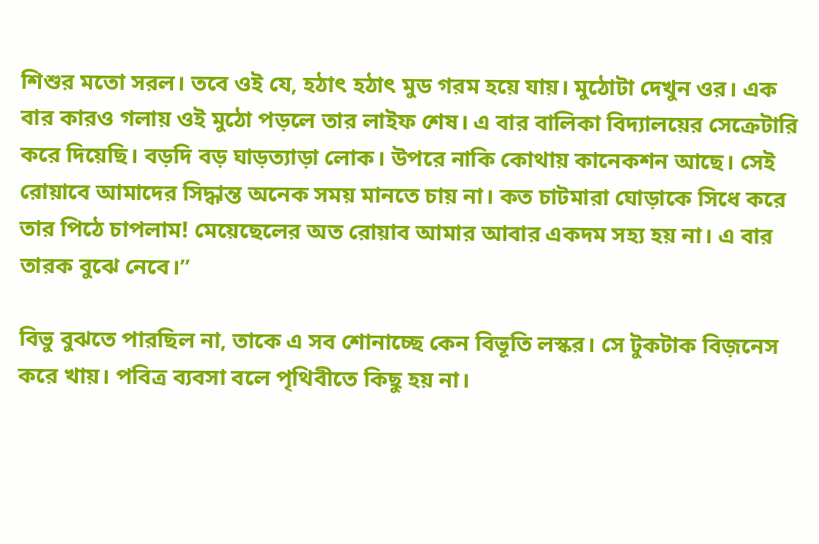শিশুর মতো সরল। তবে ওই যে, হঠাৎ হঠাৎ মুড গরম হয়ে যায়। মুঠোটা দেখুন ওর। এক বার কারও গলায় ওই মুঠো পড়লে তার লাইফ শেষ। এ বার বালিকা বিদ্যালয়ের সেক্রেটারি করে দিয়েছি। বড়দি বড় ঘাড়ত্যাড়া লোক। উপরে নাকি কোথায় কানেকশন আছে। সেই রোয়াবে আমাদের সিদ্ধান্ত অনেক সময় মানতে চায় না। কত চাটমারা ঘোড়াকে সিধে করে তার পিঠে চাপলাম! মেয়েছেলের অত রোয়াব আমার আবার একদম সহ্য হয় না। এ বার তারক বুঝে নেবে।”

বিভু বুঝতে পারছিল না, তাকে এ সব শোনাচ্ছে কেন বিভূতি লস্কর। সে টুকটাক বিজ়নেস করে খায়। পবিত্র ব্যবসা বলে পৃথিবীতে কিছু হয় না।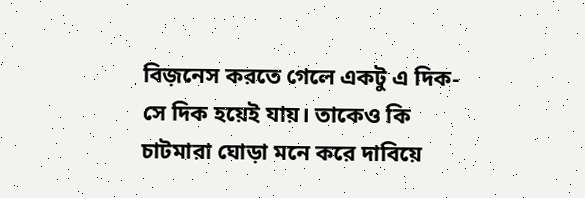বিজ়নেস করতে গেলে একটু এ দিক-সে দিক হয়েই যায়। তাকেও কি চাটমারা ঘোড়া মনে করে দাবিয়ে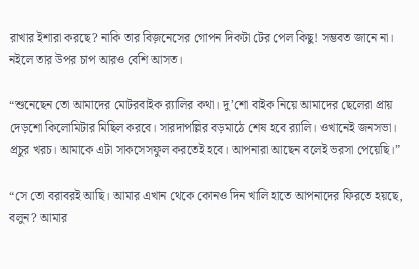রাখার ইশারা করছে? নাকি তার বিজ়নেসের গোপন দিকটা টের পেল কিছু! সম্ভবত জানে না। নইলে তার উপর চাপ আরও বেশি আসত।

“শুনেছেন তো আমাদের মোটরবাইক র‌্যালির কথা। দু’শো বাইক নিয়ে আমাদের ছেলেরা প্রায় দেড়শো কিলোমিটার মিছিল করবে। সারদাপল্লির বড়মাঠে শেষ হবে র‌্যালি। ওখানেই জনসভা। প্রচুর খরচ। আমাকে এটা সাকসেসফুল করতেই হবে। আপনারা আছেন বলেই ভরসা পেয়েছি।”

“সে তো বরাবরই আছি। আমার এখান থেকে কোনও দিন খালি হাতে আপনাদের ফিরতে হয়ছে, বলুন? আমার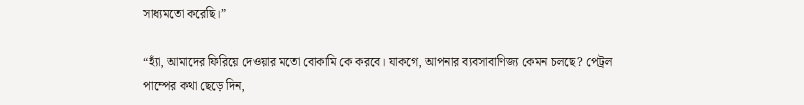সাধ্যমতো করেছি।”

“হ্যাঁ, আমাদের ফিরিয়ে দেওয়ার মতো বোকামি কে করবে। যাকগে, আপনার ব্যবসাবাণিজ্য কেমন চলছে? পেট্রল পাম্পের কথা ছেড়ে দিন,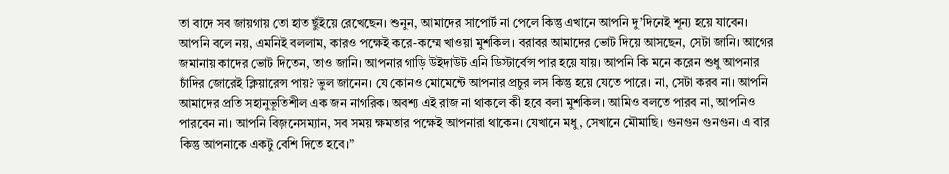তা বাদে সব জায়গায় তো হাত ছুঁইয়ে রেখেছেন। শুনুন, আমাদের সাপোর্ট না পেলে কিন্তু এখানে আপনি দু’দিনেই শূন্য হয়ে যাবেন। আপনি বলে নয়, এমনিই বললাম, কারও পক্ষেই করে-কম্মে খাওয়া মুশকিল। বরাবর আমাদের ভোট দিয়ে আসছেন, সেটা জানি। আগের জমানায় কাদের ভোট দিতেন, তাও জানি। আপনার গাড়ি উইদাউট এনি ডিস্টার্বেন্স পার হয়ে যায়। আপনি কি মনে করেন শুধু আপনার চাঁদির জোরেই ক্লিয়ারেন্স পায়? ভুল জানেন। যে কোনও মোমেন্টে আপনার প্রচুর লস কিন্তু হয়ে যেতে পারে। না, সেটা করব না। আপনি আমাদের প্রতি সহানুভূতিশীল এক জন নাগরিক। অবশ্য এই রাজ না থাকলে কী হবে বলা মুশকিল। আমিও বলতে পারব না, আপনিও পারবেন না। আপনি বিজ়নেসম্যান, সব সময় ক্ষমতার পক্ষেই আপনারা থাকেন। যেখানে মধু, সেখানে মৌমাছি। গুনগুন গুনগুন। এ বার কিন্তু আপনাকে একটু বেশি দিতে হবে।”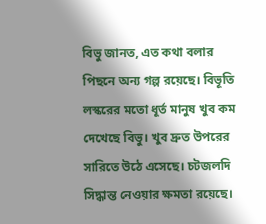বিভু জানত, এত কথা বলার পিছনে অন্য গল্প রয়েছে। বিভূতি লস্করের মতো ধূর্ত মানুষ খুব কম দেখেছে বিভু। খুব দ্রুত উপরের সারিতে উঠে এসেছে। চটজলদি সিদ্ধান্ত নেওয়ার ক্ষমতা রয়েছে।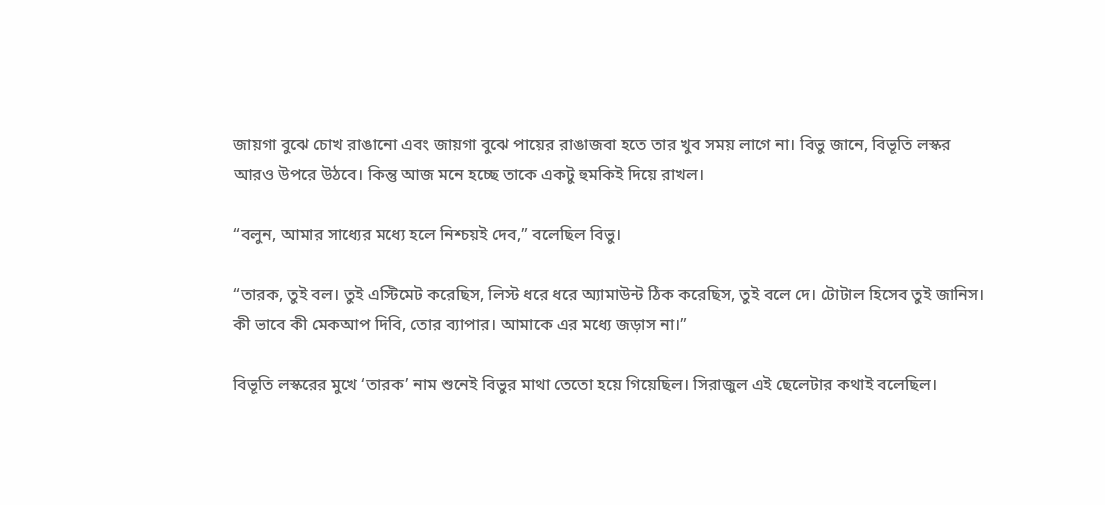জায়গা বুঝে চোখ রাঙানো এবং জায়গা বুঝে পায়ের রাঙাজবা হতে তার খুব সময় লাগে না। বিভু জানে, বিভূতি লস্কর আরও উপরে উঠবে। কিন্তু আজ মনে হচ্ছে তাকে একটু হুমকিই দিয়ে রাখল।

“বলুন, আমার সাধ্যের মধ্যে হলে নিশ্চয়ই দেব,” বলেছিল বিভু।

“তারক, তুই বল। তুই এস্টিমেট করেছিস, লিস্ট ধরে ধরে অ্যামাউন্ট ঠিক করেছিস, তুই বলে দে। টোটাল হিসেব তুই জানিস। কী ভাবে কী মেকআপ দিবি, তোর ব্যাপার। আমাকে এর মধ্যে জড়াস না।”

বিভূতি লস্করের মুখে ‘তারক’ নাম শুনেই বিভুর মাথা তেতো হয়ে গিয়েছিল। সিরাজুল এই ছেলেটার কথাই বলেছিল।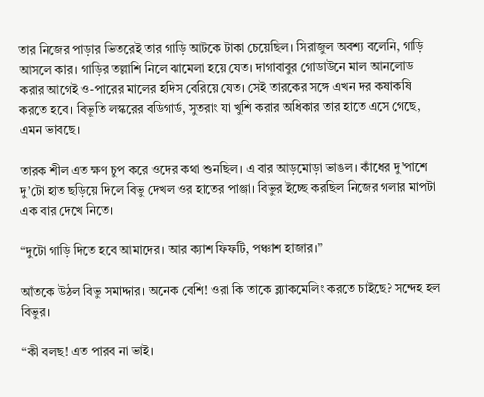তার নিজের পাড়ার ভিতরেই তার গাড়ি আটকে টাকা চেয়েছিল। সিরাজুল অবশ্য বলেনি, গাড়ি আসলে কার। গাড়ির তল্লাশি নিলে ঝামেলা হয়ে যেত। দাগাবাবুর গোডাউনে মাল আনলোড করার আগেই ও-পারের মালের হদিস বেরিয়ে যেত। সেই তারকের সঙ্গে এখন দর কষাকষি করতে হবে। বিভূতি লস্করের বডিগার্ড, সুতরাং যা খুশি করার অধিকার তার হাতে এসে গেছে, এমন ভাবছে।

তারক শীল এত ক্ষণ চুপ করে ওদের কথা শুনছিল। এ বার আড়মোড়া ভাঙল। কাঁধের দু’পাশে দু’টো হাত ছড়িয়ে দিলে বিভু দেখল ওর হাতের পাঞ্জা। বিভুর ইচ্ছে করছিল নিজের গলার মাপটা এক বার দেখে নিতে।

“দুটো গাড়ি দিতে হবে আমাদের। আর ক্যাশ ফিফটি, পঞ্চাশ হাজার।”

আঁতকে উঠল বিভু সমাদ্দার। অনেক বেশি! ওরা কি তাকে ব্ল্যাকমেলিং করতে চাইছে? সন্দেহ হল বিভুর।

“কী বলছ! এত পারব না ভাই।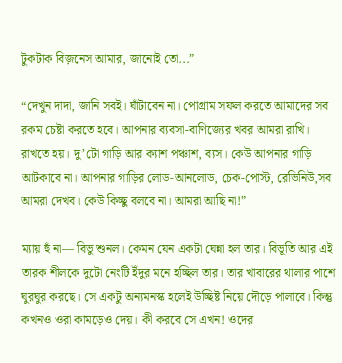টুকটাক বিজ়নেস আমার, জানোই তো...”

“দেখুন দাদা, জানি সবই। ঘাঁটাবেন না। পোগ্রাম সফল করতে আমাদের সব রকম চেষ্টা করতে হবে। আপনার ব্যবসা-বাণিজ্যের খবর আমরা রাখি। রাখতে হয়। দু’টো গাড়ি আর ক্যাশ পঞ্চাশ, ব্যস। কেউ আপনার গাড়ি আটকাবে না। আপনার গাড়ির লোড-আনলোড, চেক-পোস্ট, রেভিনিউ,সব আমরা দেখব। কেউ কিচ্ছু বলবে না। আমরা আছি না!”

ম্যায় হুঁ না— বিভু শুনল। কেমন যেন একটা ঘেন্না হল তার। বিভূতি আর এই তারক শীলকে দুটো নেংটি ইঁদুর মনে হচ্ছিল তার। তার খাবারের থালার পাশে ঘুরঘুর করছে। সে একটু অন্যমনস্ক হলেই উচ্ছিষ্ট নিয়ে দৌড়ে পালাবে। কিন্তু কখনও ওরা কামড়েও দেয়। কী করবে সে এখন! ওদের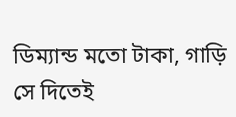ডিম্যান্ড মতো টাকা, গাড়ি সে দিতেই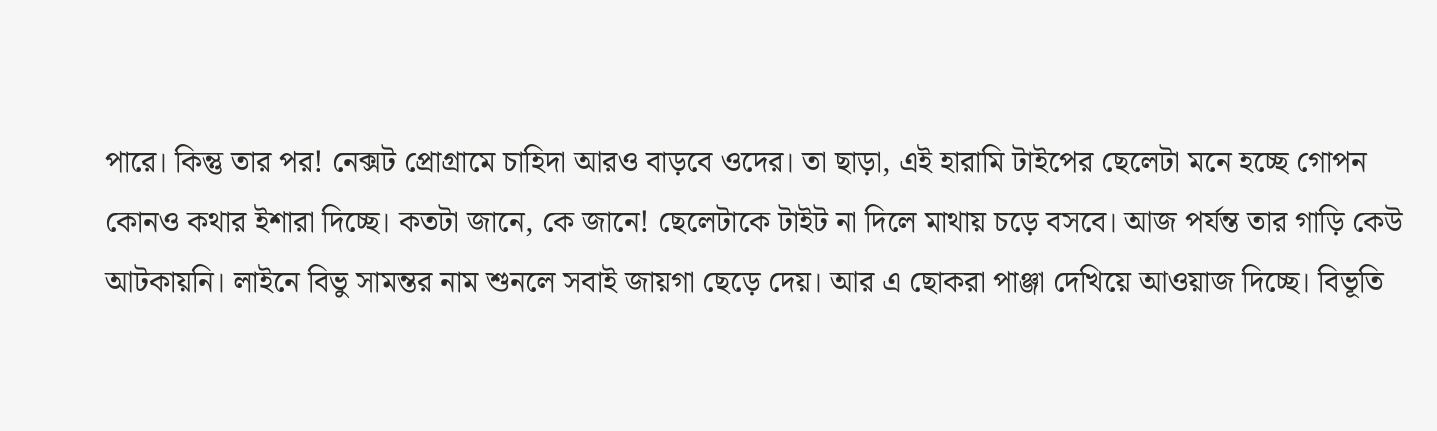পারে। কিন্তু তার পর! নেক্সট প্রোগ্রামে চাহিদা আরও বাড়বে ওদের। তা ছাড়া, এই হারামি টাইপের ছেলেটা মনে হচ্ছে গোপন কোনও কথার ইশারা দিচ্ছে। কতটা জানে, কে জানে! ছেলেটাকে টাইট না দিলে মাথায় চড়ে বসবে। আজ পর্যন্ত তার গাড়ি কেউ আটকায়নি। লাইনে বিভু সামন্তর নাম শুনলে সবাই জায়গা ছেড়ে দেয়। আর এ ছোকরা পাঞ্জা দেখিয়ে আওয়াজ দিচ্ছে। বিভূতি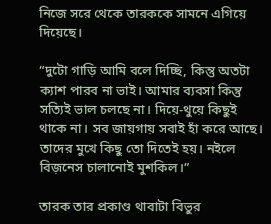নিজে সরে থেকে তারককে সামনে এগিয়ে দিয়েছে।

“দুটো গাড়ি আমি বলে দিচ্ছি, কিন্তু অতটা ক্যাশ পারব না ভাই। আমার ব্যবসা কিন্তু সত্যিই ভাল চলছে না। দিয়ে-থুয়ে কিছুই থাকে না। সব জায়গায় সবাই হাঁ করে আছে। তাদের মুখে কিছু তো দিতেই হয়। নইলে বিজ়নেস চালানোই মুশকিল।”

তারক তার প্রকাণ্ড থাবাটা বিভুর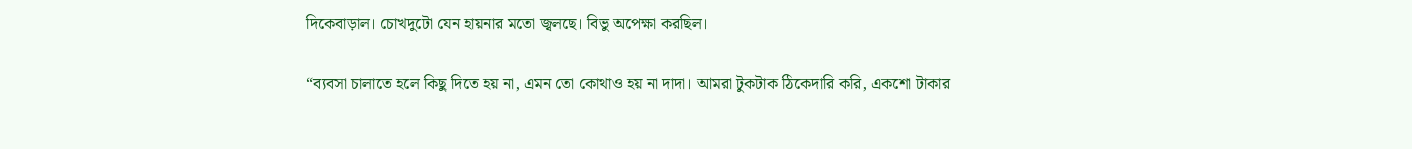দিকেবাড়াল। চোখদুটো যেন হায়নার মতো জ্বলছে। বিভু অপেক্ষা করছিল।

“ব্যবসা চালাতে হলে কিছু দিতে হয় না, এমন তো কোথাও হয় না দাদা। আমরা টুকটাক ঠিকেদারি করি, একশো টাকার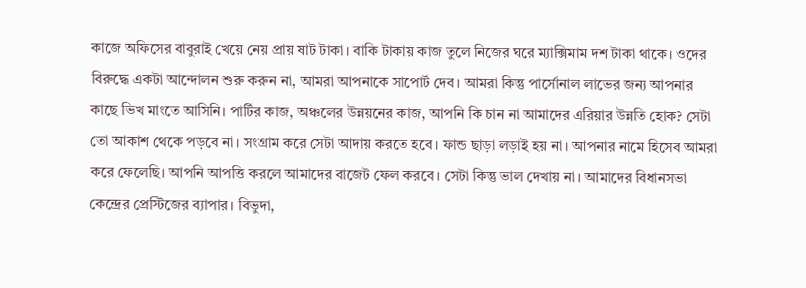কাজে অফিসের বাবুরাই খেয়ে নেয় প্রায় ষাট টাকা। বাকি টাকায় কাজ তুলে নিজের ঘরে ম্যাক্সিমাম দশ টাকা থাকে। ওদের বিরুদ্ধে একটা আন্দোলন শুরু করুন না, আমরা আপনাকে সাপোর্ট দেব। আমরা কিন্তু পার্সোনাল লাভের জন্য আপনার কাছে ভিখ মাংতে আসিনি। পার্টির কাজ, অঞ্চলের উন্নয়নের কাজ, আপনি কি চান না আমাদের এরিয়ার উন্নতি হোক? সেটা তো আকাশ থেকে পড়বে না। সংগ্রাম করে সেটা আদায় করতে হবে। ফান্ড ছাড়া লড়াই হয় না। আপনার নামে হিসেব আমরা করে ফেলেছি। আপনি আপত্তি করলে আমাদের বাজেট ফেল করবে। সেটা কিন্তু ভাল দেখায় না। আমাদের বিধানসভা কেন্দ্রের প্রেস্টিজের ব্যাপার। বিভুদা,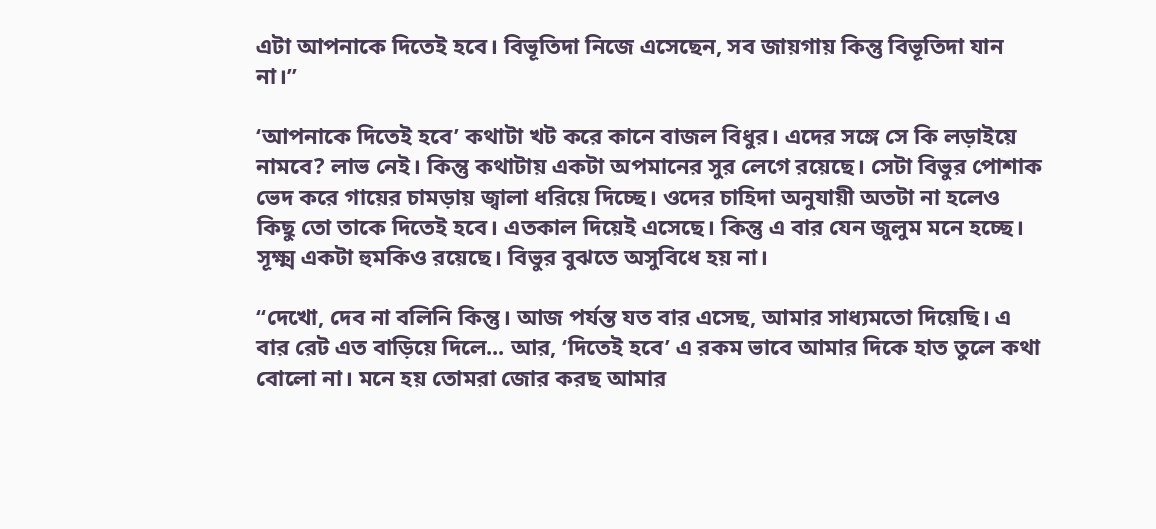এটা আপনাকে দিতেই হবে। বিভূতিদা নিজে এসেছেন, সব জায়গায় কিন্তু বিভূতিদা যান না।”

‘আপনাকে দিতেই হবে’ কথাটা খট করে কানে বাজল বিধুর। এদের সঙ্গে সে কি লড়াইয়ে নামবে? লাভ নেই। কিন্তু কথাটায় একটা অপমানের সুর লেগে রয়েছে। সেটা বিভুর পোশাক ভেদ করে গায়ের চামড়ায় জ্বালা ধরিয়ে দিচ্ছে। ওদের চাহিদা অনুযায়ী অতটা না হলেও কিছু তো তাকে দিতেই হবে। এতকাল দিয়েই এসেছে। কিন্তু এ বার যেন জুলুম মনে হচ্ছে। সূক্ষ্ম একটা হুমকিও রয়েছে। বিভুর বুঝতে অসুবিধে হয় না।

“দেখো, দেব না বলিনি কিন্তু। আজ পর্যন্ত যত বার এসেছ, আমার সাধ্যমতো দিয়েছি। এ বার রেট এত বাড়িয়ে দিলে... আর, ‘দিতেই হবে’ এ রকম ভাবে আমার দিকে হাত তুলে কথা বোলো না। মনে হয় তোমরা জোর করছ আমার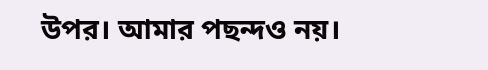উপর। আমার পছন্দও নয়।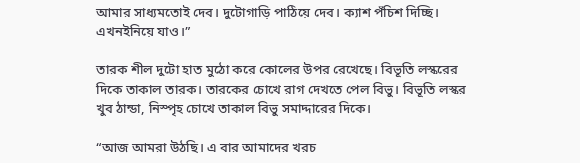আমার সাধ্যমতোই দেব। দুটোগাড়ি পাঠিয়ে দেব। ক্যাশ পঁচিশ দিচ্ছি। এখনইনিয়ে যাও।”

তারক শীল দুটো হাত মুঠো করে কোলের উপর রেখেছে। বিভূতি লস্করের দিকে তাকাল তারক। তারকের চোখে রাগ দেখতে পেল বিভু। বিভূতি লস্কর খুব ঠান্ডা, নিস্পৃহ চোখে তাকাল বিভু সমাদ্দারের দিকে।

“আজ আমরা উঠছি। এ বার আমাদের খরচ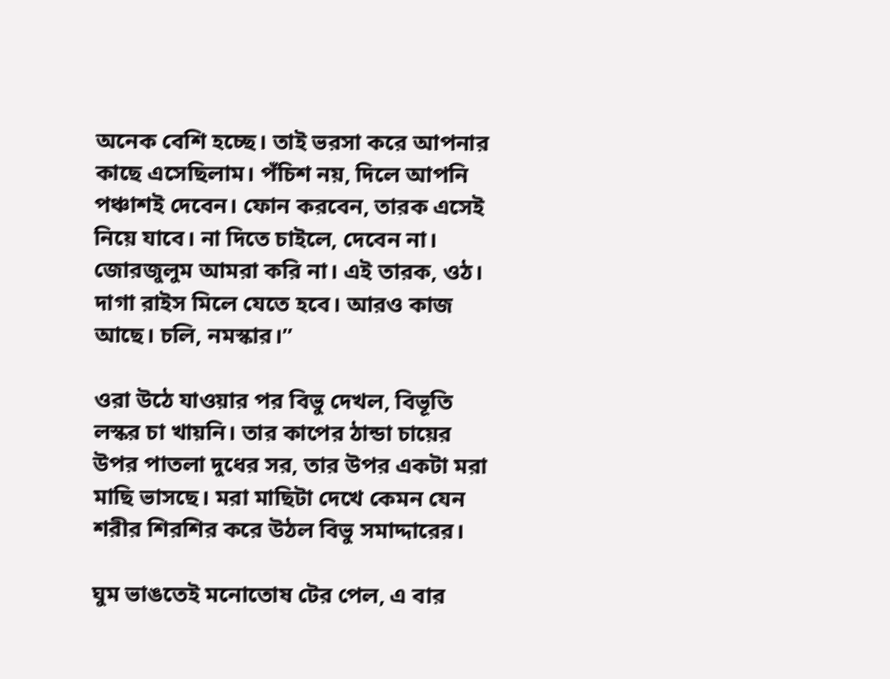অনেক বেশি হচ্ছে। তাই ভরসা করে আপনার কাছে এসেছিলাম। পঁচিশ নয়, দিলে আপনি পঞ্চাশই দেবেন। ফোন করবেন, তারক এসেই নিয়ে যাবে। না দিতে চাইলে, দেবেন না। জোরজুলুম আমরা করি না। এই তারক, ওঠ। দাগা রাইস মিলে যেতে হবে। আরও কাজ আছে। চলি, নমস্কার।”

ওরা উঠে যাওয়ার পর বিভু দেখল, বিভূতি লস্কর চা খায়নি। তার কাপের ঠান্ডা চায়ের উপর পাতলা দুধের সর, তার উপর একটা মরা মাছি ভাসছে। মরা মাছিটা দেখে কেমন যেন শরীর শিরশির করে উঠল বিভু সমাদ্দারের।

ঘুম ভাঙতেই মনোতোষ টের পেল, এ বার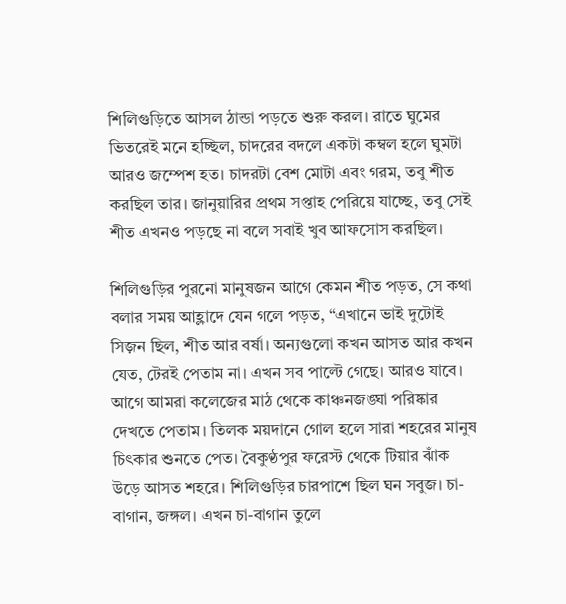শিলিগুড়িতে আসল ঠান্ডা পড়তে শুরু করল। রাতে ঘুমের ভিতরেই মনে হচ্ছিল, চাদরের বদলে একটা কম্বল হলে ঘুমটা আরও জম্পেশ হত। চাদরটা বেশ মোটা এবং গরম, তবু শীত করছিল তার। জানুয়ারির প্রথম সপ্তাহ পেরিয়ে যাচ্ছে, তবু সেই শীত এখনও পড়ছে না বলে সবাই খুব আফসোস করছিল।

শিলিগুড়ির পুরনো মানুষজন আগে কেমন শীত পড়ত, সে কথা বলার সময় আহ্লাদে যেন গলে পড়ত, “এখানে ভাই দুটোই সিজ়ন ছিল, শীত আর বর্ষা। অন্যগুলো কখন আসত আর কখন যেত, টেরই পেতাম না। এখন সব পাল্টে গেছে। আরও যাবে। আগে আমরা কলেজের মাঠ থেকে কাঞ্চনজঙ্ঘা পরিষ্কার দেখতে পেতাম। তিলক ময়দানে গোল হলে সারা শহরের মানুষ চিৎকার শুনতে পেত। বৈকুণ্ঠপুর ফরেস্ট থেকে টিয়ার ঝাঁক উড়ে আসত শহরে। শিলিগুড়ির চারপাশে ছিল ঘন সবুজ। চা-বাগান, জঙ্গল। এখন চা-বাগান তুলে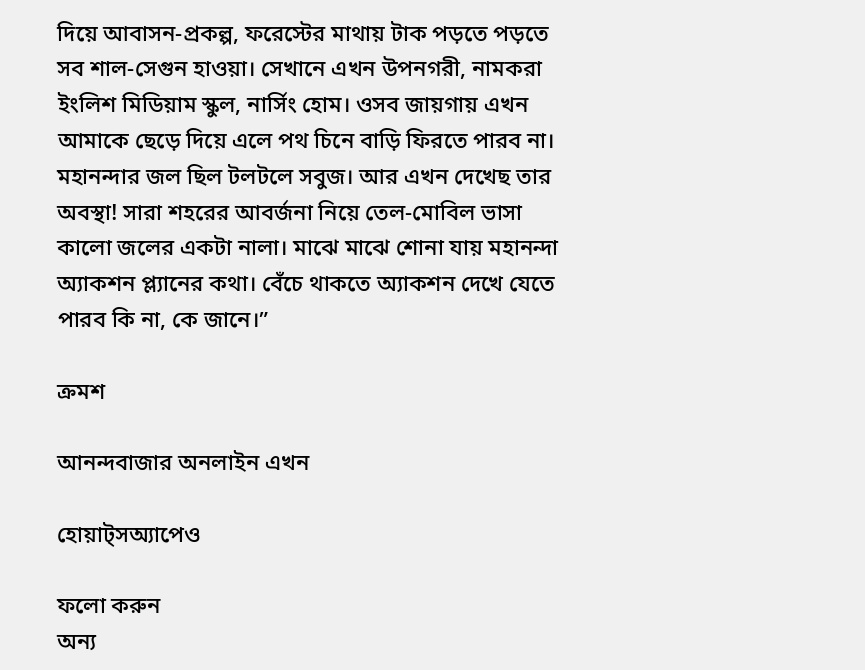দিয়ে আবাসন-প্রকল্প, ফরেস্টের মাথায় টাক পড়তে পড়তে সব শাল-সেগুন হাওয়া। সেখানে এখন উপনগরী, নামকরা ইংলিশ মিডিয়াম স্কুল, নার্সিং হোম। ওসব জায়গায় এখন আমাকে ছেড়ে দিয়ে এলে পথ চিনে বাড়ি ফিরতে পারব না। মহানন্দার জল ছিল টলটলে সবুজ। আর এখন দেখেছ তার অবস্থা! সারা শহরের আবর্জনা নিয়ে তেল-মোবিল ভাসা কালো জলের একটা নালা। মাঝে মাঝে শোনা যায় মহানন্দা অ্যাকশন প্ল্যানের কথা। বেঁচে থাকতে অ্যাকশন দেখে যেতে পারব কি না, কে জানে।”

ক্রমশ

আনন্দবাজার অনলাইন এখন

হোয়াট্‌সঅ্যাপেও

ফলো করুন
অন্য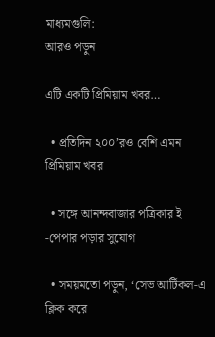মাধ্যমগুলি:
আরও পড়ুন

এটি একটি প্রিমিয়াম খবর…

  • প্রতিদিন ২০০’রও বেশি এমন প্রিমিয়াম খবর

  • সঙ্গে আনন্দবাজার পত্রিকার ই -পেপার পড়ার সুযোগ

  • সময়মতো পড়ুন, ‘সেভ আর্টিকল-এ ক্লিক করে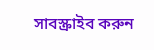সাবস্ক্রাইব করুন